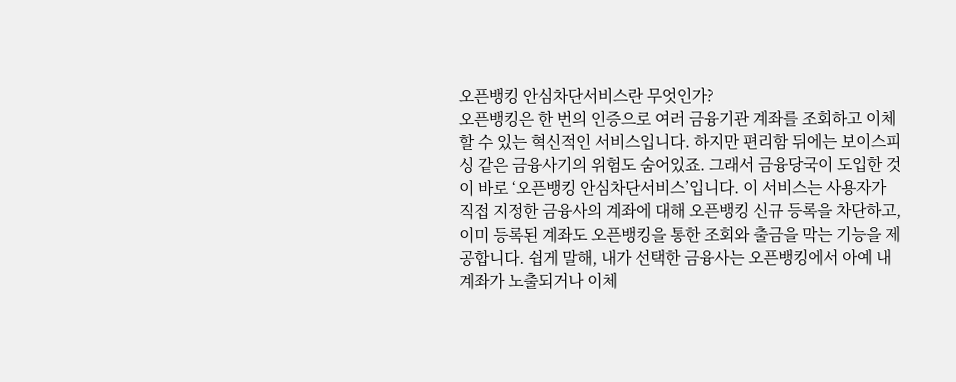오픈뱅킹 안심차단서비스란 무엇인가?
오픈뱅킹은 한 번의 인증으로 여러 금융기관 계좌를 조회하고 이체할 수 있는 혁신적인 서비스입니다. 하지만 편리함 뒤에는 보이스피싱 같은 금융사기의 위험도 숨어있죠. 그래서 금융당국이 도입한 것이 바로 ‘오픈뱅킹 안심차단서비스’입니다. 이 서비스는 사용자가 직접 지정한 금융사의 계좌에 대해 오픈뱅킹 신규 등록을 차단하고, 이미 등록된 계좌도 오픈뱅킹을 통한 조회와 출금을 막는 기능을 제공합니다. 쉽게 말해, 내가 선택한 금융사는 오픈뱅킹에서 아예 내 계좌가 노출되거나 이체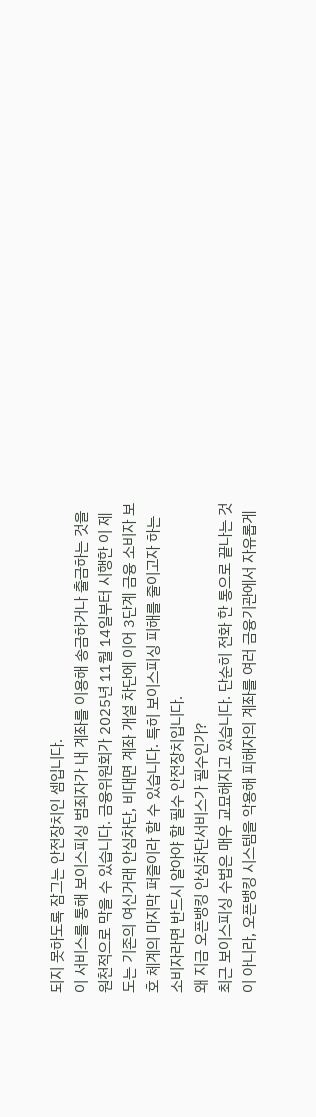되지 못하도록 잠그는 안전장치인 셈입니다.
이 서비스를 통해 보이스피싱 범죄자가 내 계좌를 이용해 송금하거나 출금하는 것을 원천적으로 막을 수 있습니다. 금융위원회가 2025년 11월 14일부터 시행한 이 제도는 기존의 여신거래 안심차단, 비대면 계좌 개설 차단에 이어 3단계 금융 소비자 보호 체계의 마지막 퍼즐이라 할 수 있습니다. 특히 보이스피싱 피해를 줄이고자 하는 소비자라면 반드시 알아야 할 필수 안전장치입니다.
왜 지금 오픈뱅킹 안심차단서비스가 필수인가?
최근 보이스피싱 수법은 매우 교묘해지고 있습니다. 단순히 전화 한 통으로 끝나는 것이 아니라, 오픈뱅킹 시스템을 악용해 피해자의 계좌를 여러 금융기관에서 자유롭게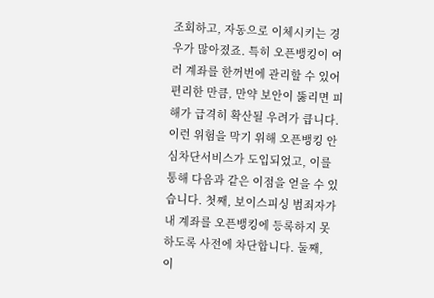조회하고, 자동으로 이체시키는 경우가 많아졌죠. 특히 오픈뱅킹이 여러 계좌를 한꺼번에 관리할 수 있어 편리한 만큼, 만약 보안이 뚫리면 피해가 급격히 확산될 우려가 큽니다.
이런 위험을 막기 위해 오픈뱅킹 안심차단서비스가 도입되었고, 이를 통해 다음과 같은 이점을 얻을 수 있습니다. 첫째, 보이스피싱 범죄자가 내 계좌를 오픈뱅킹에 등록하지 못하도록 사전에 차단합니다. 둘째, 이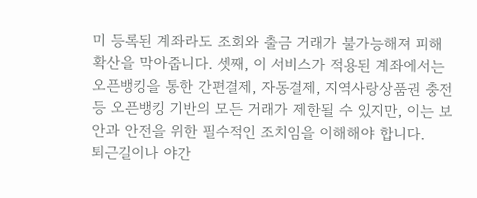미 등록된 계좌라도 조회와 출금 거래가 불가능해져 피해 확산을 막아줍니다. 셋째, 이 서비스가 적용된 계좌에서는 오픈뱅킹을 통한 간편결제, 자동결제, 지역사랑상품권 충전 등 오픈뱅킹 기반의 모든 거래가 제한될 수 있지만, 이는 보안과 안전을 위한 필수적인 조치임을 이해해야 합니다.
퇴근길이나 야간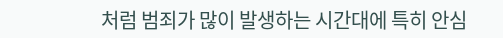처럼 범죄가 많이 발생하는 시간대에 특히 안심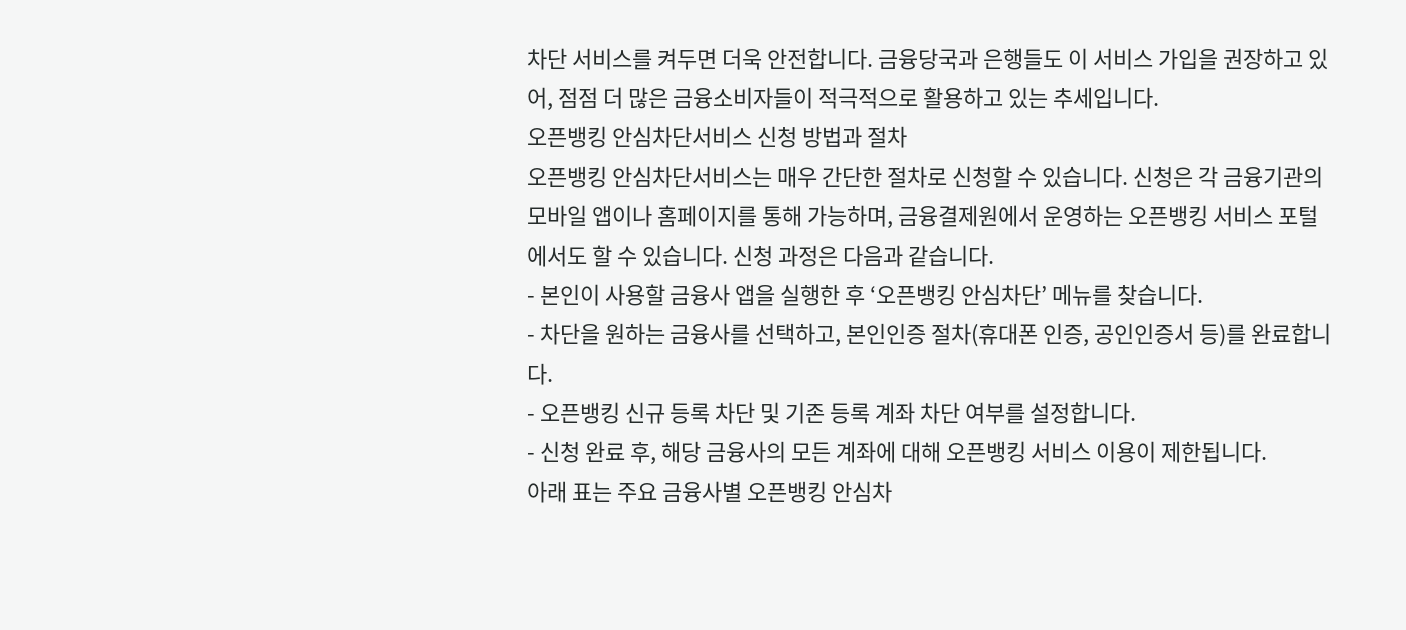차단 서비스를 켜두면 더욱 안전합니다. 금융당국과 은행들도 이 서비스 가입을 권장하고 있어, 점점 더 많은 금융소비자들이 적극적으로 활용하고 있는 추세입니다.
오픈뱅킹 안심차단서비스 신청 방법과 절차
오픈뱅킹 안심차단서비스는 매우 간단한 절차로 신청할 수 있습니다. 신청은 각 금융기관의 모바일 앱이나 홈페이지를 통해 가능하며, 금융결제원에서 운영하는 오픈뱅킹 서비스 포털에서도 할 수 있습니다. 신청 과정은 다음과 같습니다.
- 본인이 사용할 금융사 앱을 실행한 후 ‘오픈뱅킹 안심차단’ 메뉴를 찾습니다.
- 차단을 원하는 금융사를 선택하고, 본인인증 절차(휴대폰 인증, 공인인증서 등)를 완료합니다.
- 오픈뱅킹 신규 등록 차단 및 기존 등록 계좌 차단 여부를 설정합니다.
- 신청 완료 후, 해당 금융사의 모든 계좌에 대해 오픈뱅킹 서비스 이용이 제한됩니다.
아래 표는 주요 금융사별 오픈뱅킹 안심차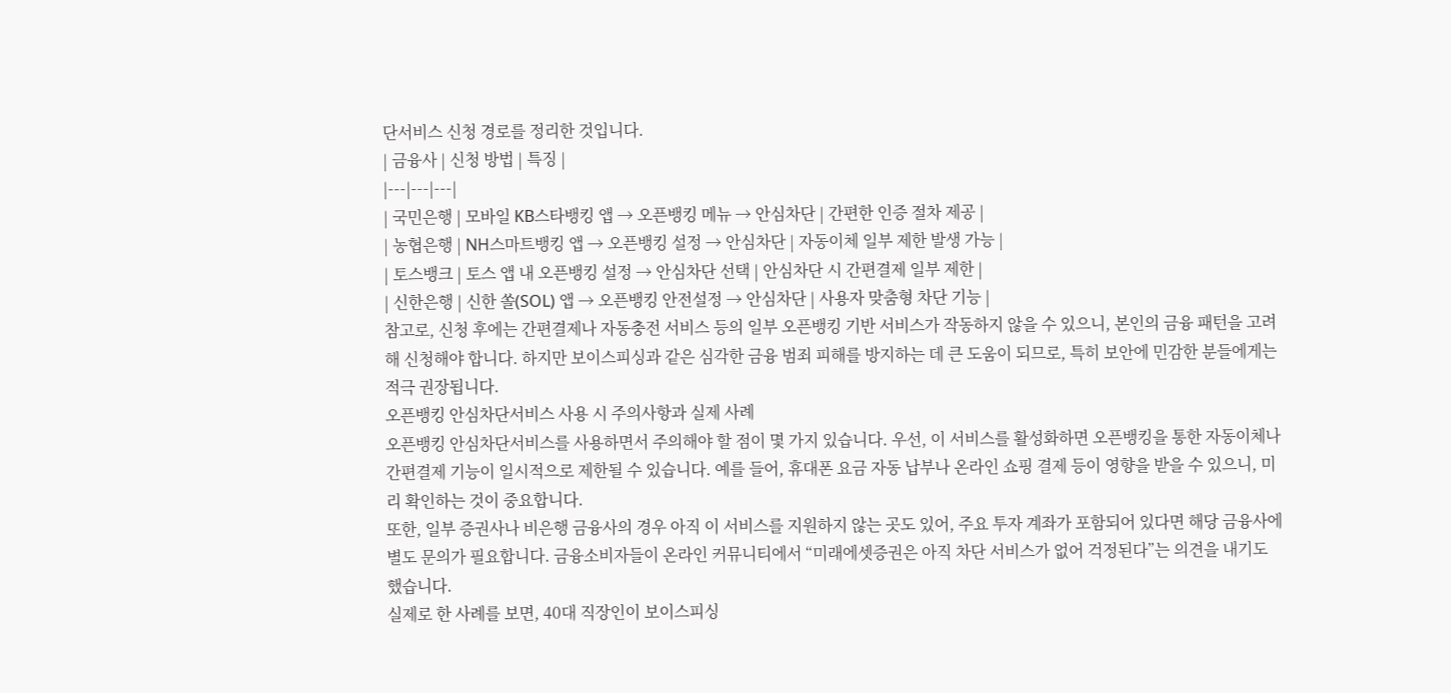단서비스 신청 경로를 정리한 것입니다.
| 금융사 | 신청 방법 | 특징 |
|---|---|---|
| 국민은행 | 모바일 KB스타뱅킹 앱 → 오픈뱅킹 메뉴 → 안심차단 | 간편한 인증 절차 제공 |
| 농협은행 | NH스마트뱅킹 앱 → 오픈뱅킹 설정 → 안심차단 | 자동이체 일부 제한 발생 가능 |
| 토스뱅크 | 토스 앱 내 오픈뱅킹 설정 → 안심차단 선택 | 안심차단 시 간편결제 일부 제한 |
| 신한은행 | 신한 쏠(SOL) 앱 → 오픈뱅킹 안전설정 → 안심차단 | 사용자 맞춤형 차단 기능 |
참고로, 신청 후에는 간편결제나 자동충전 서비스 등의 일부 오픈뱅킹 기반 서비스가 작동하지 않을 수 있으니, 본인의 금융 패턴을 고려해 신청해야 합니다. 하지만 보이스피싱과 같은 심각한 금융 범죄 피해를 방지하는 데 큰 도움이 되므로, 특히 보안에 민감한 분들에게는 적극 권장됩니다.
오픈뱅킹 안심차단서비스 사용 시 주의사항과 실제 사례
오픈뱅킹 안심차단서비스를 사용하면서 주의해야 할 점이 몇 가지 있습니다. 우선, 이 서비스를 활성화하면 오픈뱅킹을 통한 자동이체나 간편결제 기능이 일시적으로 제한될 수 있습니다. 예를 들어, 휴대폰 요금 자동 납부나 온라인 쇼핑 결제 등이 영향을 받을 수 있으니, 미리 확인하는 것이 중요합니다.
또한, 일부 증권사나 비은행 금융사의 경우 아직 이 서비스를 지원하지 않는 곳도 있어, 주요 투자 계좌가 포함되어 있다면 해당 금융사에 별도 문의가 필요합니다. 금융소비자들이 온라인 커뮤니티에서 “미래에셋증권은 아직 차단 서비스가 없어 걱정된다”는 의견을 내기도 했습니다.
실제로 한 사례를 보면, 40대 직장인이 보이스피싱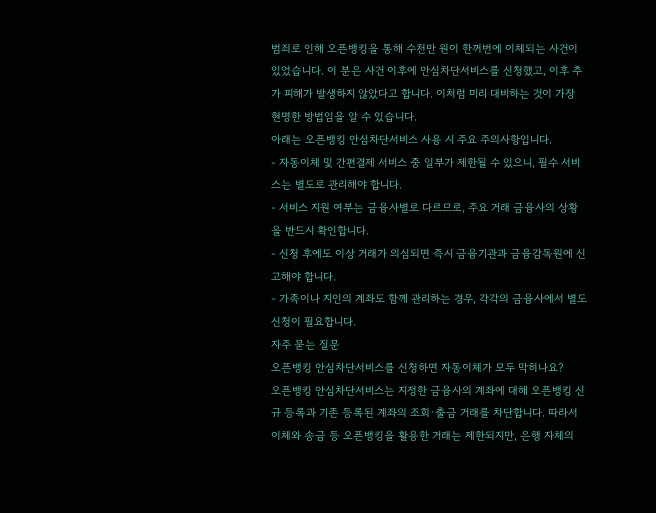범죄로 인해 오픈뱅킹을 통해 수천만 원이 한꺼번에 이체되는 사건이 있었습니다. 이 분은 사건 이후에 안심차단서비스를 신청했고, 이후 추가 피해가 발생하지 않았다고 합니다. 이처럼 미리 대비하는 것이 가장 현명한 방법임을 알 수 있습니다.
아래는 오픈뱅킹 안심차단서비스 사용 시 주요 주의사항입니다.
- 자동이체 및 간편결제 서비스 중 일부가 제한될 수 있으니, 필수 서비스는 별도로 관리해야 합니다.
- 서비스 지원 여부는 금융사별로 다르므로, 주요 거래 금융사의 상황을 반드시 확인합니다.
- 신청 후에도 이상 거래가 의심되면 즉시 금융기관과 금융감독원에 신고해야 합니다.
- 가족이나 지인의 계좌도 함께 관리하는 경우, 각각의 금융사에서 별도 신청이 필요합니다.
자주 묻는 질문
오픈뱅킹 안심차단서비스를 신청하면 자동이체가 모두 막히나요?
오픈뱅킹 안심차단서비스는 지정한 금융사의 계좌에 대해 오픈뱅킹 신규 등록과 기존 등록된 계좌의 조회·출금 거래를 차단합니다. 따라서 이체와 송금 등 오픈뱅킹을 활용한 거래는 제한되지만, 은행 자체의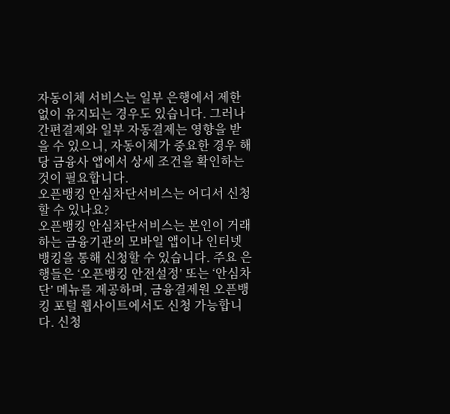자동이체 서비스는 일부 은행에서 제한 없이 유지되는 경우도 있습니다. 그러나 간편결제와 일부 자동결제는 영향을 받을 수 있으니, 자동이체가 중요한 경우 해당 금융사 앱에서 상세 조건을 확인하는 것이 필요합니다.
오픈뱅킹 안심차단서비스는 어디서 신청할 수 있나요?
오픈뱅킹 안심차단서비스는 본인이 거래하는 금융기관의 모바일 앱이나 인터넷뱅킹을 통해 신청할 수 있습니다. 주요 은행들은 ‘오픈뱅킹 안전설정’ 또는 ‘안심차단’ 메뉴를 제공하며, 금융결제원 오픈뱅킹 포털 웹사이트에서도 신청 가능합니다. 신청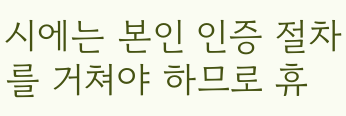시에는 본인 인증 절차를 거쳐야 하므로 휴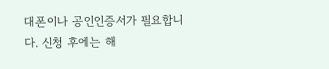대폰이나 공인인증서가 필요합니다. 신청 후에는 해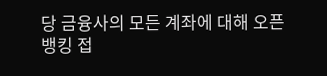당 금융사의 모든 계좌에 대해 오픈뱅킹 접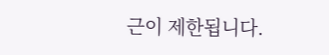근이 제한됩니다.